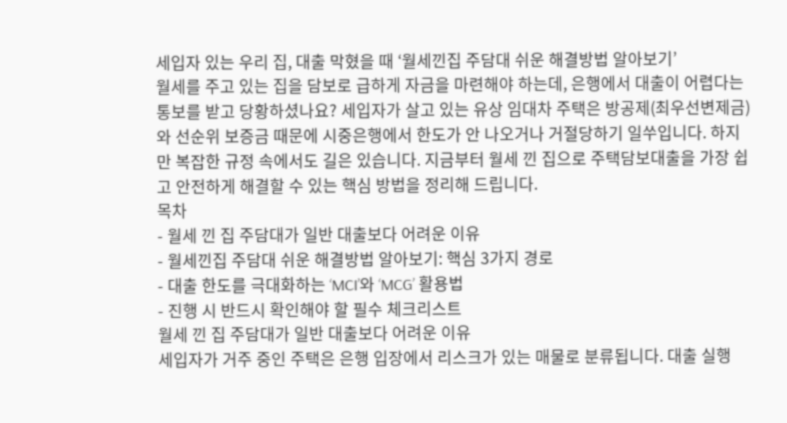세입자 있는 우리 집, 대출 막혔을 때 ‘월세낀집 주담대 쉬운 해결방법 알아보기’
월세를 주고 있는 집을 담보로 급하게 자금을 마련해야 하는데, 은행에서 대출이 어렵다는 통보를 받고 당황하셨나요? 세입자가 살고 있는 유상 임대차 주택은 방공제(최우선변제금)와 선순위 보증금 때문에 시중은행에서 한도가 안 나오거나 거절당하기 일쑤입니다. 하지만 복잡한 규정 속에서도 길은 있습니다. 지금부터 월세 낀 집으로 주택담보대출을 가장 쉽고 안전하게 해결할 수 있는 핵심 방법을 정리해 드립니다.
목차
- 월세 낀 집 주담대가 일반 대출보다 어려운 이유
- 월세낀집 주담대 쉬운 해결방법 알아보기: 핵심 3가지 경로
- 대출 한도를 극대화하는 ‘MCI’와 ‘MCG’ 활용법
- 진행 시 반드시 확인해야 할 필수 체크리스트
월세 낀 집 주담대가 일반 대출보다 어려운 이유
세입자가 거주 중인 주택은 은행 입장에서 리스크가 있는 매물로 분류됩니다. 대출 실행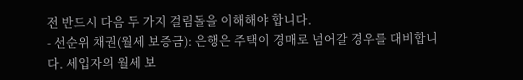전 반드시 다음 두 가지 걸림돌을 이해해야 합니다.
- 선순위 채권(월세 보증금): 은행은 주택이 경매로 넘어갈 경우를 대비합니다. 세입자의 월세 보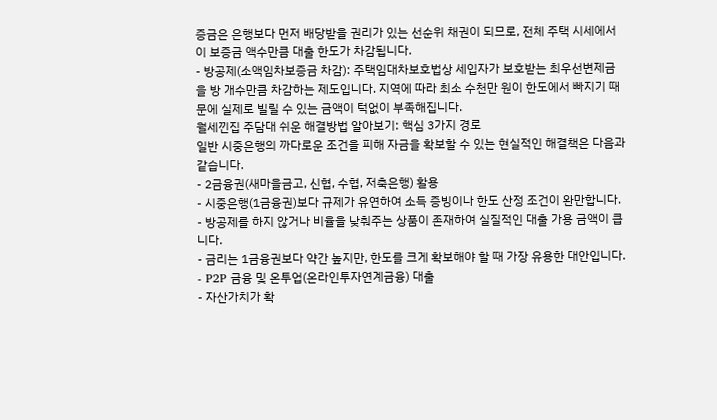증금은 은행보다 먼저 배당받을 권리가 있는 선순위 채권이 되므로, 전체 주택 시세에서 이 보증금 액수만큼 대출 한도가 차감됩니다.
- 방공제(소액임차보증금 차감): 주택임대차보호법상 세입자가 보호받는 최우선변제금을 방 개수만큼 차감하는 제도입니다. 지역에 따라 최소 수천만 원이 한도에서 빠지기 때문에 실제로 빌릴 수 있는 금액이 턱없이 부족해집니다.
월세낀집 주담대 쉬운 해결방법 알아보기: 핵심 3가지 경로
일반 시중은행의 까다로운 조건을 피해 자금을 확보할 수 있는 현실적인 해결책은 다음과 같습니다.
- 2금융권(새마을금고, 신협, 수협, 저축은행) 활용
- 시중은행(1금융권)보다 규제가 유연하여 소득 증빙이나 한도 산정 조건이 완만합니다.
- 방공제를 하지 않거나 비율을 낮춰주는 상품이 존재하여 실질적인 대출 가용 금액이 큽니다.
- 금리는 1금융권보다 약간 높지만, 한도를 크게 확보해야 할 때 가장 유용한 대안입니다.
- P2P 금융 및 온투업(온라인투자연계금융) 대출
- 자산가치가 확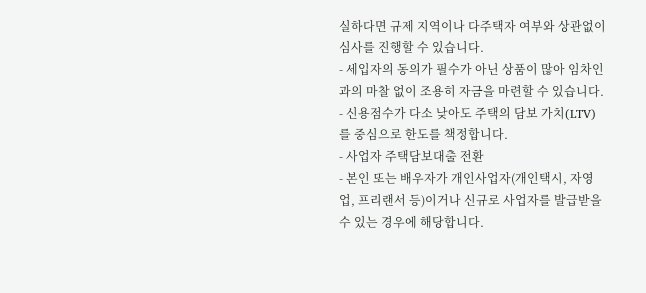실하다면 규제 지역이나 다주택자 여부와 상관없이 심사를 진행할 수 있습니다.
- 세입자의 동의가 필수가 아닌 상품이 많아 임차인과의 마찰 없이 조용히 자금을 마련할 수 있습니다.
- 신용점수가 다소 낮아도 주택의 담보 가치(LTV)를 중심으로 한도를 책정합니다.
- 사업자 주택담보대출 전환
- 본인 또는 배우자가 개인사업자(개인택시, 자영업, 프리랜서 등)이거나 신규로 사업자를 발급받을 수 있는 경우에 해당합니다.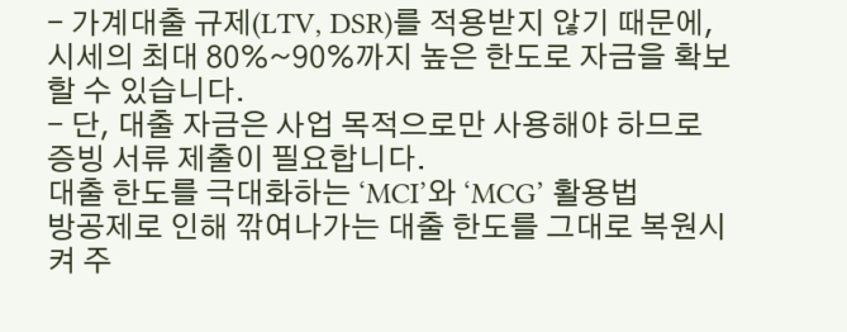- 가계대출 규제(LTV, DSR)를 적용받지 않기 때문에, 시세의 최대 80%~90%까지 높은 한도로 자금을 확보할 수 있습니다.
- 단, 대출 자금은 사업 목적으로만 사용해야 하므로 증빙 서류 제출이 필요합니다.
대출 한도를 극대화하는 ‘MCI’와 ‘MCG’ 활용법
방공제로 인해 깎여나가는 대출 한도를 그대로 복원시켜 주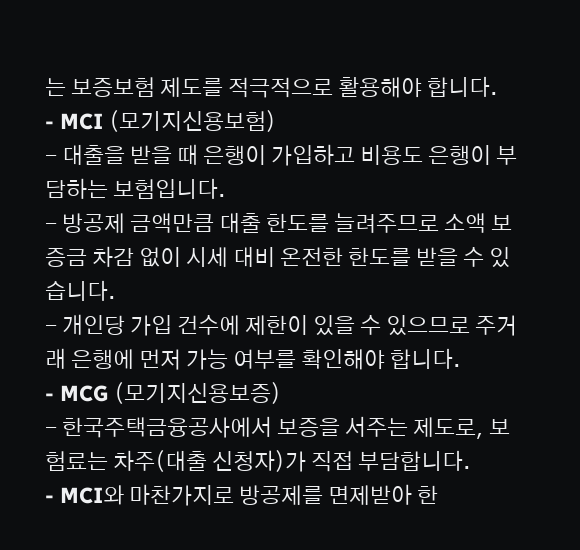는 보증보험 제도를 적극적으로 활용해야 합니다.
- MCI (모기지신용보험)
- 대출을 받을 때 은행이 가입하고 비용도 은행이 부담하는 보험입니다.
- 방공제 금액만큼 대출 한도를 늘려주므로 소액 보증금 차감 없이 시세 대비 온전한 한도를 받을 수 있습니다.
- 개인당 가입 건수에 제한이 있을 수 있으므로 주거래 은행에 먼저 가능 여부를 확인해야 합니다.
- MCG (모기지신용보증)
- 한국주택금융공사에서 보증을 서주는 제도로, 보험료는 차주(대출 신청자)가 직접 부담합니다.
- MCI와 마찬가지로 방공제를 면제받아 한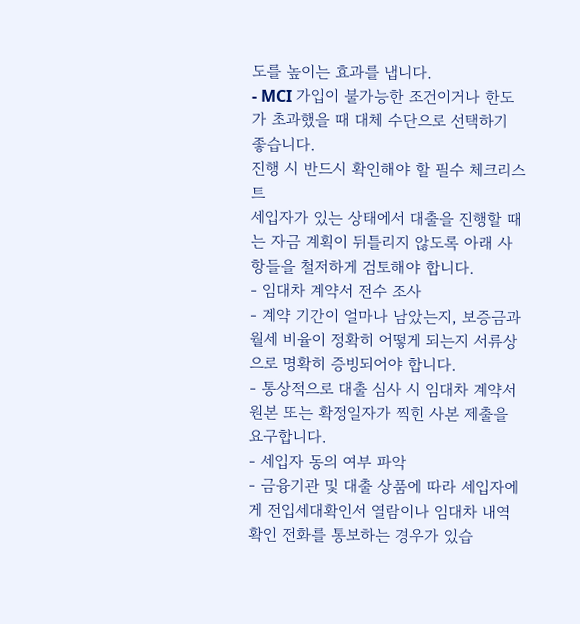도를 높이는 효과를 냅니다.
- MCI 가입이 불가능한 조건이거나 한도가 초과했을 때 대체 수단으로 선택하기 좋습니다.
진행 시 반드시 확인해야 할 필수 체크리스트
세입자가 있는 상태에서 대출을 진행할 때는 자금 계획이 뒤틀리지 않도록 아래 사항들을 철저하게 검토해야 합니다.
- 임대차 계약서 전수 조사
- 계약 기간이 얼마나 남았는지, 보증금과 월세 비율이 정확히 어떻게 되는지 서류상으로 명확히 증빙되어야 합니다.
- 통상적으로 대출 심사 시 임대차 계약서 원본 또는 확정일자가 찍힌 사본 제출을 요구합니다.
- 세입자 동의 여부 파악
- 금융기관 및 대출 상품에 따라 세입자에게 전입세대확인서 열람이나 임대차 내역 확인 전화를 통보하는 경우가 있습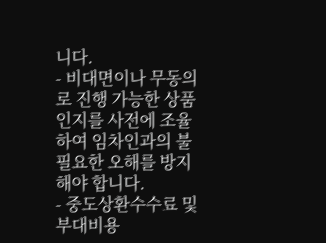니다.
- 비대면이나 무동의로 진행 가능한 상품인지를 사전에 조율하여 임차인과의 불필요한 오해를 방지해야 합니다.
- 중도상환수수료 및 부대비용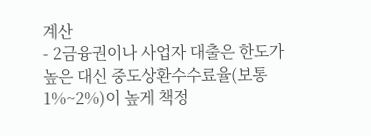계산
- 2금융권이나 사업자 대출은 한도가 높은 대신 중도상환수수료율(보통 1%~2%)이 높게 책정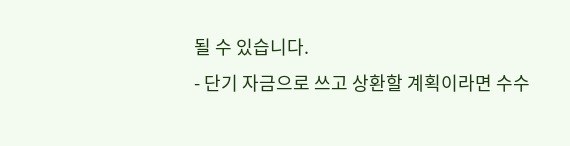될 수 있습니다.
- 단기 자금으로 쓰고 상환할 계획이라면 수수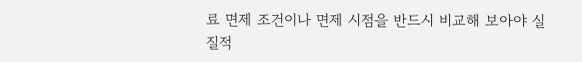료 면제 조건이나 면제 시점을 반드시 비교해 보아야 실질적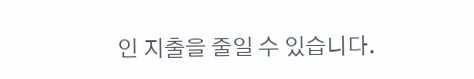인 지출을 줄일 수 있습니다.